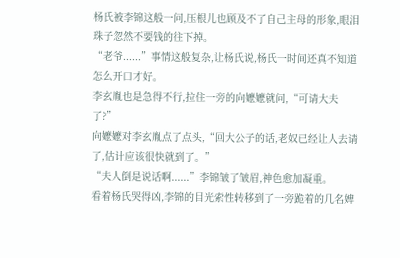杨氏被李锦这般一问,压根儿也顾及不了自己主母的形象,眼泪珠子忽然不要钱的往下掉。
“老爷......”事情这般复杂,让杨氏说,杨氏一时间还真不知道怎么开口才好。
李玄胤也是急得不行,拉住一旁的向嬷嬷就问,“可请大夫了?”
向嬷嬷对李玄胤点了点头,“回大公子的话,老奴已经让人去请了,估计应该很快就到了。”
“夫人倒是说话啊......”李锦皱了皱眉,神色愈加凝重。
看着杨氏哭得凶,李锦的目光索性转移到了一旁跪着的几名婢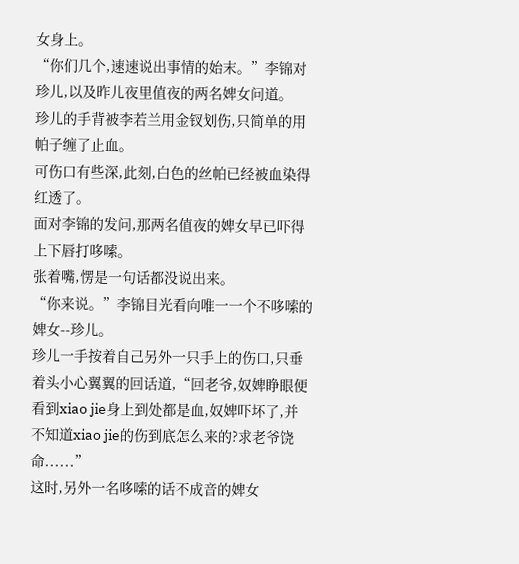女身上。
“你们几个,速速说出事情的始末。”李锦对珍儿,以及昨儿夜里值夜的两名婢女问道。
珍儿的手背被李若兰用金钗划伤,只简单的用帕子缠了止血。
可伤口有些深,此刻,白色的丝帕已经被血染得红透了。
面对李锦的发问,那两名值夜的婢女早已吓得上下唇打哆嗦。
张着嘴,愣是一句话都没说出来。
“你来说。”李锦目光看向唯一一个不哆嗦的婢女--珍儿。
珍儿一手按着自己另外一只手上的伤口,只垂着头小心翼翼的回话道,“回老爷,奴婢睁眼便看到xiao jie身上到处都是血,奴婢吓坏了,并不知道xiao jie的伤到底怎么来的?求老爷饶命......”
这时,另外一名哆嗦的话不成音的婢女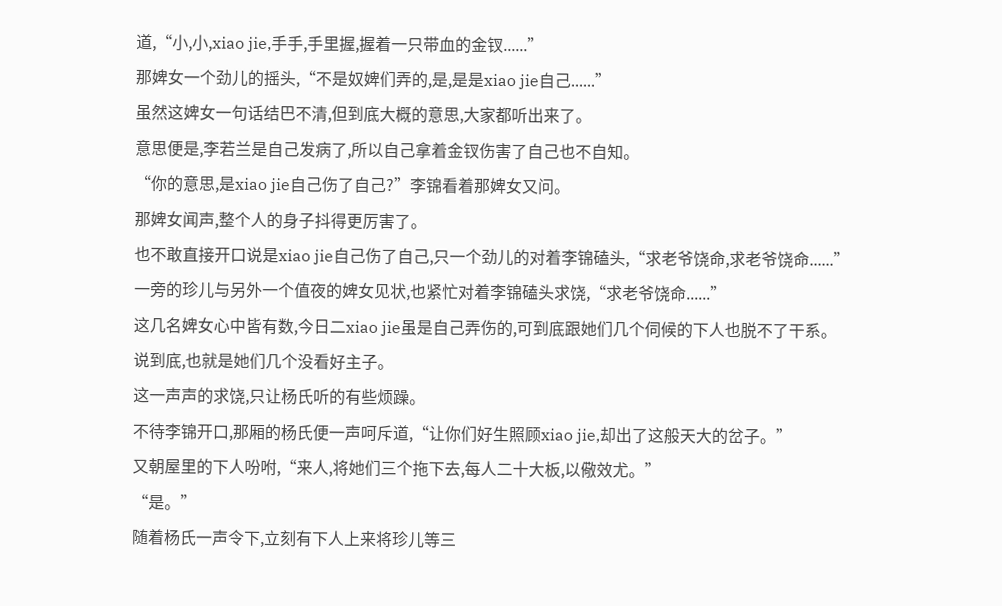道,“小,小,xiao jie,手手,手里握,握着一只带血的金钗......”
那婢女一个劲儿的摇头,“不是奴婢们弄的,是,是是xiao jie自己......”
虽然这婢女一句话结巴不清,但到底大概的意思,大家都听出来了。
意思便是,李若兰是自己发病了,所以自己拿着金钗伤害了自己也不自知。
“你的意思,是xiao jie自己伤了自己?”李锦看着那婢女又问。
那婢女闻声,整个人的身子抖得更厉害了。
也不敢直接开口说是xiao jie自己伤了自己,只一个劲儿的对着李锦磕头,“求老爷饶命,求老爷饶命......”
一旁的珍儿与另外一个值夜的婢女见状,也紧忙对着李锦磕头求饶,“求老爷饶命......”
这几名婢女心中皆有数,今日二xiao jie虽是自己弄伤的,可到底跟她们几个伺候的下人也脱不了干系。
说到底,也就是她们几个没看好主子。
这一声声的求饶,只让杨氏听的有些烦躁。
不待李锦开口,那厢的杨氏便一声呵斥道,“让你们好生照顾xiao jie,却出了这般天大的岔子。”
又朝屋里的下人吩咐,“来人,将她们三个拖下去,每人二十大板,以儆效尤。”
“是。”
随着杨氏一声令下,立刻有下人上来将珍儿等三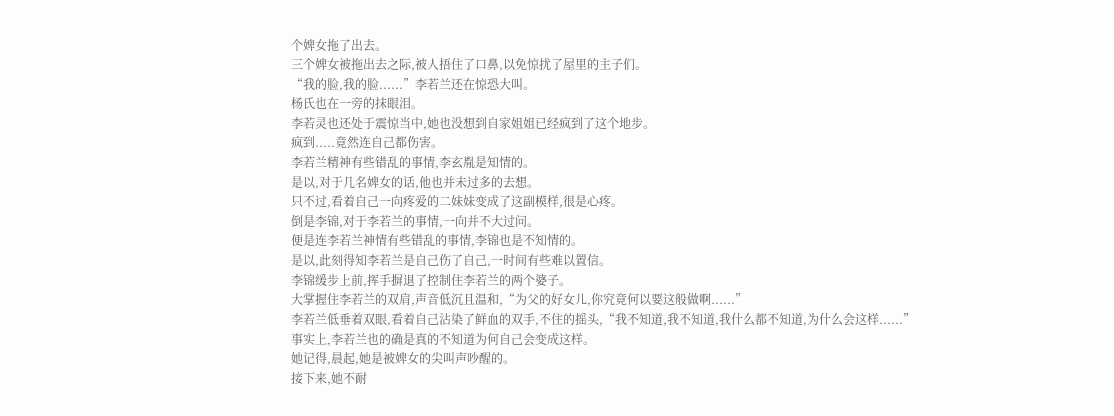个婢女拖了出去。
三个婢女被拖出去之际,被人捂住了口鼻,以免惊扰了屋里的主子们。
“我的脸,我的脸......”李若兰还在惊恐大叫。
杨氏也在一旁的抹眼泪。
李若灵也还处于震惊当中,她也没想到自家姐姐已经疯到了这个地步。
疯到.....竟然连自己都伤害。
李若兰精神有些错乱的事情,李玄胤是知情的。
是以,对于几名婢女的话,他也并未过多的去想。
只不过,看着自己一向疼爱的二妹妹变成了这副模样,很是心疼。
倒是李锦,对于李若兰的事情,一向并不大过问。
便是连李若兰神情有些错乱的事情,李锦也是不知情的。
是以,此刻得知李若兰是自己伤了自己,一时间有些难以置信。
李锦缓步上前,挥手摒退了控制住李若兰的两个婆子。
大掌握住李若兰的双肩,声音低沉且温和,“为父的好女儿,你究竟何以要这般做啊......”
李若兰低垂着双眼,看着自己沾染了鲜血的双手,不住的摇头,“我不知道,我不知道,我什么都不知道,为什么会这样......”
事实上,李若兰也的确是真的不知道为何自己会变成这样。
她记得,晨起,她是被婢女的尖叫声吵醒的。
接下来,她不耐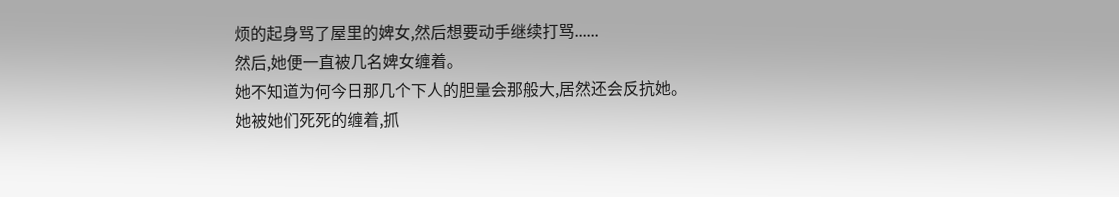烦的起身骂了屋里的婢女,然后想要动手继续打骂......
然后,她便一直被几名婢女缠着。
她不知道为何今日那几个下人的胆量会那般大,居然还会反抗她。
她被她们死死的缠着,抓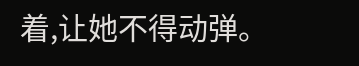着,让她不得动弹。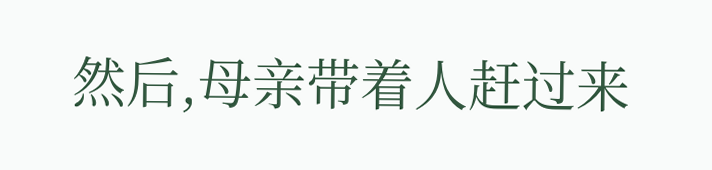然后,母亲带着人赶过来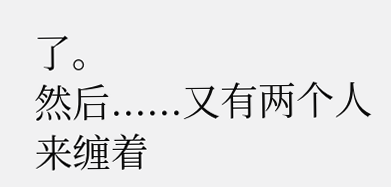了。
然后......又有两个人来缠着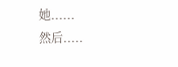她......
然后.....